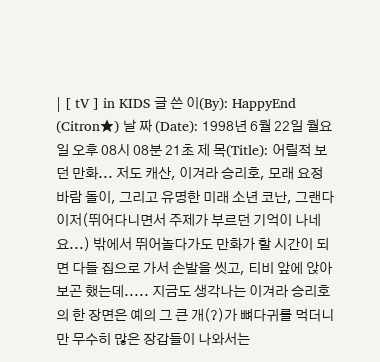| [ tV ] in KIDS 글 쓴 이(By): HappyEnd (Citron★) 날 짜 (Date): 1998년 6월 22일 월요일 오후 08시 08분 21초 제 목(Title): 어릴적 보던 만화... 저도 캐산, 이겨라 승리호, 모래 요정 바람 돌이, 그리고 유명한 미래 소년 코난, 그랜다이저(뛰어다니면서 주제가 부르던 기억이 나네요...) 밖에서 뛰어놀다가도 만화가 할 시간이 되면 다들 집으로 가서 손발을 씻고, 티비 앞에 앉아 보곤 했는데..... 지금도 생각나는 이겨라 승리호의 한 장면은 예의 그 큰 개(?)가 뼈다귀를 먹더니만 무수히 많은 장갑들이 나와서는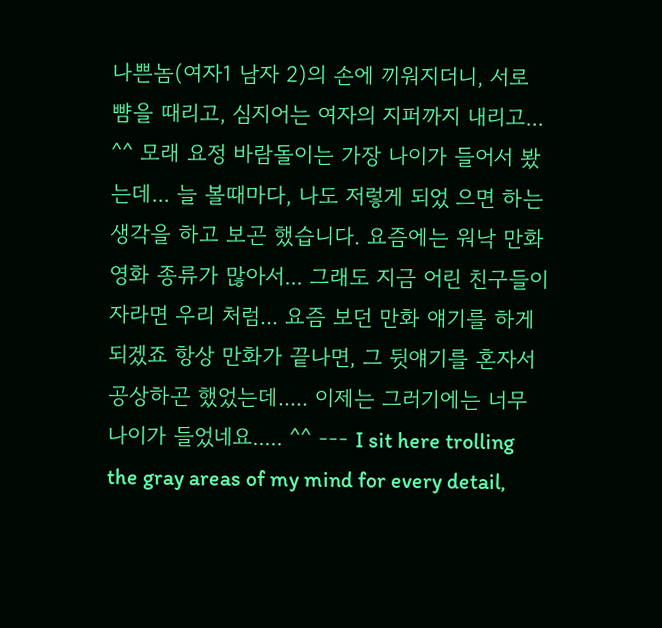나쁜놈(여자1 남자 2)의 손에 끼워지더니, 서로 뺨을 때리고, 심지어는 여자의 지퍼까지 내리고... ^^ 모래 요정 바람돌이는 가장 나이가 들어서 봤는데... 늘 볼때마다, 나도 저렇게 되었 으면 하는 생각을 하고 보곤 했습니다. 요즘에는 워낙 만화 영화 종류가 많아서... 그래도 지금 어린 친구들이 자라면 우리 처럼... 요즘 보던 만화 얘기를 하게 되겠죠 항상 만화가 끝나면, 그 뒷얘기를 혼자서 공상하곤 했었는데..... 이제는 그러기에는 너무 나이가 들었네요..... ^^ --- I sit here trolling the gray areas of my mind for every detail,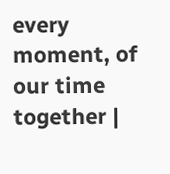every moment, of our time together |